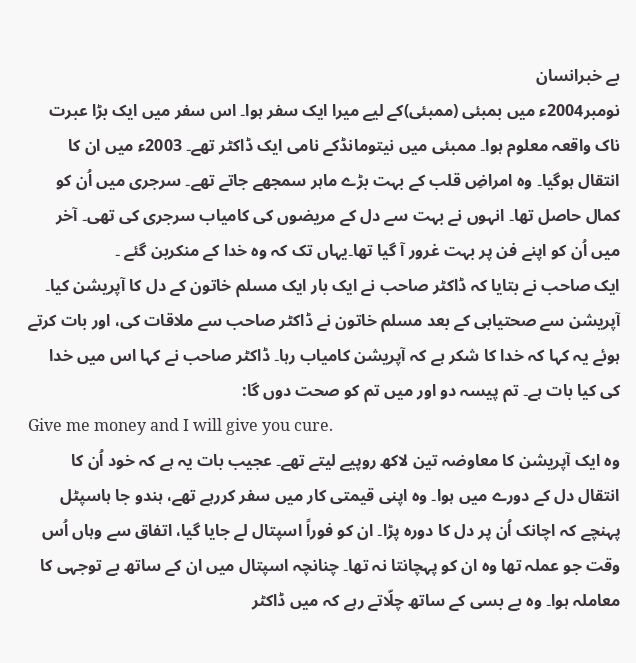بے خبرانسان
نومبر2004ء میں بمبئی (ممبئی)کے لیے میرا ایک سفر ہوا۔ اس سفر میں ایک بڑا عبرت ناک واقعہ معلوم ہوا۔ ممبئی میں نیتومانڈکے نامی ایک ڈاکٹر تھے۔ 2003ء میں ان کا انتقال ہوگیا۔ وہ امراضِ قلب کے بہت بڑے ماہر سمجھے جاتے تھے۔ سرجری میں اُن کو کمال حاصل تھا۔ انہوں نے بہت سے دل کے مریضوں کی کامیاب سرجری کی تھی۔ آخر میں اُن کو اپنے فن پر بہت غرور آ گیا تھا۔یہاں تک کہ وہ خدا کے منکربن گئے ۔
ایک صاحب نے بتایا کہ ڈاکٹر صاحب نے ایک بار ایک مسلم خاتون کے دل کا آپریشن کیا۔ آپریشن سے صحتیابی کے بعد مسلم خاتون نے ڈاکٹر صاحب سے ملاقات کی، اور بات کرتے ہوئے یہ کہا کہ خدا کا شکر ہے کہ آپریشن کامیاب رہا۔ ڈاکٹر صاحب نے کہا اس میں خدا کی کیا بات ہے۔ تم پیسہ دو اور میں تم کو صحت دوں گا:
Give me money and I will give you cure.
وہ ایک آپریشن کا معاوضہ تین لاکھ روپیے لیتے تھے۔ عجیب بات یہ ہے کہ خود اُن کا انتقال دل کے دورے میں ہوا۔ وہ اپنی قیمتی کار میں سفر کررہے تھے، ہندو جا ہاسپٹل پہنچے کہ اچانک اُن پر دل کا دورہ پڑا۔ ان کو فوراً اسپتال لے جایا گیا، اتفاق سے وہاں اُس وقت جو عملہ تھا وہ ان کو پہچانتا نہ تھا۔ چنانچہ اسپتال میں ان کے ساتھ بے توجہی کا معاملہ ہوا۔ وہ بے بسی کے ساتھ چلّاتے رہے کہ میں ڈاکٹر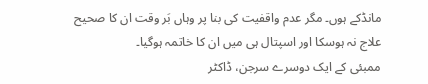مانڈکے ہوں۔ مگر عدم واقفیت کی بنا پر وہاں بَر وقت ان کا صحیح علاج نہ ہوسکا اور اسپتال ہی میں ان کا خاتمہ ہوگیا۔
ممبئی کے ایک دوسرے سرجن، ڈاکٹر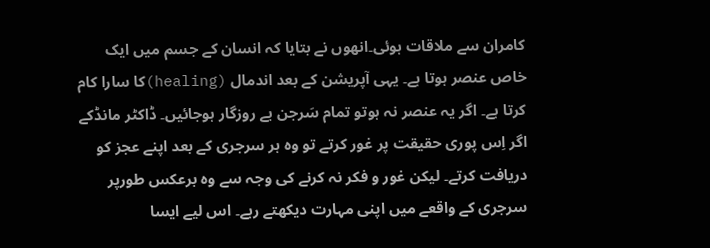کامران سے ملاقات ہوئی۔انھوں نے بتایا کہ انسان کے جسم میں ایک خاص عنصر ہوتا ہے۔ یہی آپریشن کے بعد اندمال (healing)کا سارا کام کرتا ہے۔ اگر یہ عنصر نہ ہوتو تمام سَرجن بے روزگار ہوجائیں۔ ڈاکٹر مانڈکے اگر اِس پوری حقیقت پر غور کرتے تو وہ ہر سرجری کے بعد اپنے عجز کو دریافت کرتے۔ لیکن غور و فکر نہ کرنے کی وجہ سے وہ برعکس طورپر سرجری کے واقعے میں اپنی مہارت دیکھتے رہے۔ اس لیے ایسا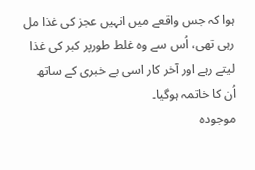ہوا کہ جس واقعے میں انہیں عجز کی غذا مل رہی تھی، اُس سے وہ غلط طورپر کبر کی غذا لیتے رہے اور آخر کار اسی بے خبری کے ساتھ اُن کا خاتمہ ہوگیا۔
موجودہ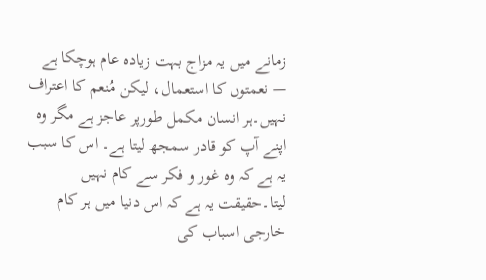زمانے میں یہ مزاج بہت زیادہ عام ہوچکا ہے — نعمتوں کا استعمال، لیکن مُنعم کا اعتراف نہیں۔ہر انسان مکمل طورپر عاجز ہے مگر وہ اپنے آپ کو قادر سمجھ لیتا ہے۔ اس کا سبب یہ ہے کہ وہ غور و فکر سے کام نہیں لیتا۔حقیقت یہ ہے کہ اس دنیا میں ہر کام خارجی اسباب کی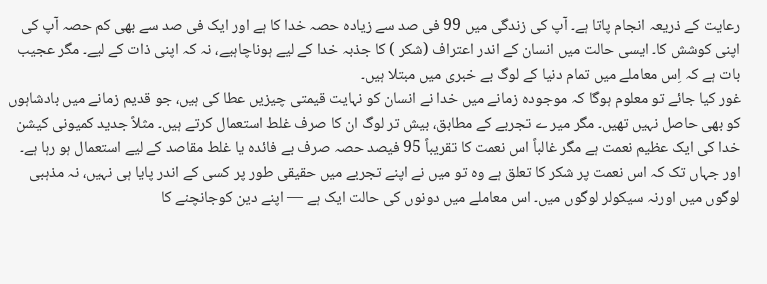رعایت کے ذریعہ انجام پاتا ہے۔ آپ کی زندگی میں 99 فی صد سے زیادہ حصہ خدا کا ہے اور ایک فی صد سے بھی کم حصہ آپ کی اپنی کوشش کا۔ ایسی حالت میں انسان کے اندر اعتراف (شکر ) کا جذبہ خدا کے لیے ہوناچاہیے، نہ کہ اپنی ذات کے لیے۔ مگر عجیب بات ہے کہ اِس معاملے میں تمام دنیا کے لوگ بے خبری میں مبتلا ہیں۔
غور کیا جائے تو معلوم ہوگا کہ موجودہ زمانے میں خدا نے انسان کو نہایت قیمتی چیزیں عطا کی ہیں، جو قدیم زمانے میں بادشاہوں کو بھی حاصل نہیں تھیں۔ مگر میر ے تجربے کے مطابق، بیش تر لوگ ان کا صرف غلط استعمال کرتے ہیں۔ مثلاً جدید کمیونی کیشن خدا کی ایک عظیم نعمت ہے مگر غالباً اس نعمت کا تقریباً 95 فیصد حصہ صرف بے فائدہ یا غلط مقاصد کے لیے استعمال ہو رہا ہے۔ اور جہاں تک کہ اس نعمت پر شکر کا تعلق ہے وہ تو میں نے اپنے تجربے میں حقیقی طور پر کسی کے اندر پایا ہی نہیں، نہ مذہبی لوگوں میں اورنہ سیکولر لوگوں میں۔ اس معاملے میں دونوں کی حالت ایک ہے — اپنے دین کوجانچنے کا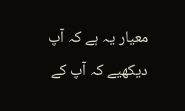معیار یہ ہے کہ آپ دیکھیے کہ آپ کے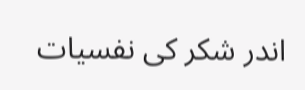اندر شکر کی نفسیات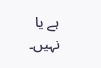ہے یا نہیں۔